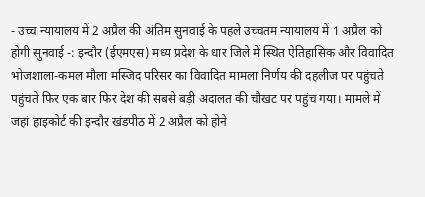- उच्च न्यायालय में 2 अप्रैल की अंतिम सुनवाई के पहले उच्चतम न्यायालय में 1 अप्रैल को होगी सुनवाई -: इन्दौर (ईएमएस) मध्य प्रदेश के धार जिले में स्थित ऐतिहासिक और विवादित भोजशाला-कमल मौला मस्जिद परिसर का विवादित मामला निर्णय की दहलीज पर पहुंचते पहुंचते फिर एक बार फिर देश की सबसे बड़ी अदालत की चौखट पर पहुंच गया। मामले में जहां हाइकोर्ट की इन्दौर खंडपीठ में 2 अप्रैल को होने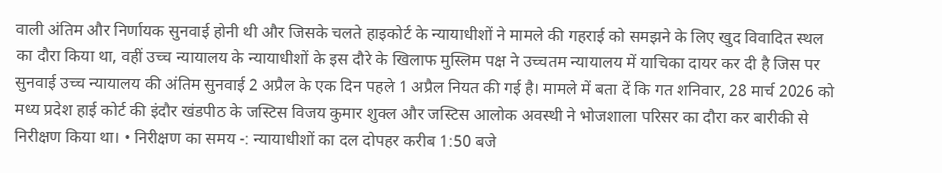वाली अंतिम और निर्णायक सुनवाई होनी थी और जिसके चलते हाइकोर्ट के न्यायाधीशों ने मामले की गहराई को समझने के लिए खुद विवादित स्थल का दौरा किया था, वहीं उच्च न्यायालय के न्यायाधीशों के इस दौरे के खिलाफ मुस्लिम पक्ष ने उच्चतम न्यायालय में याचिका दायर कर दी है जिस पर सुनवाई उच्च न्यायालय की अंतिम सुनवाई 2 अप्रैल के एक दिन पहले 1 अप्रैल नियत की गई है। मामले में बता दें कि गत शनिवार, 28 मार्च 2026 को मध्य प्रदेश हाई कोर्ट की इंदौर खंडपीठ के जस्टिस विजय कुमार शुक्ल और जस्टिस आलोक अवस्थी ने भोजशाला परिसर का दौरा कर बारीकी से निरीक्षण किया था। • निरीक्षण का समय -: न्यायाधीशों का दल दोपहर करीब 1:50 बजे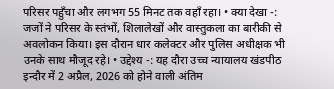परिसर पहुँचा और लगभग 55 मिनट तक वहाँ रहा। • क्या देखा -: जजों ने परिसर के स्तंभों, शिलालेखों और वास्तुकला का बारीकी से अवलोकन किया। इस दौरान धार कलेक्टर और पुलिस अधीक्षक भी उनके साथ मौजूद रहे। • उद्देश्य -: यह दौरा उच्च न्यायालय खंडपीठ इन्दौर में 2 अप्रैल, 2026 को होने वाली अंतिम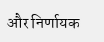और निर्णायक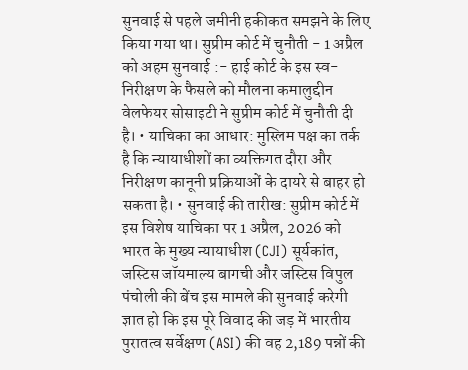सुनवाई से पहले जमीनी हकीकत समझने के लिए किया गया था। सुप्रीम कोर्ट में चुनौती - 1 अप्रैल को अहम सुनवाई :- हाई कोर्ट के इस स्व-निरीक्षण के फैसले को मौलना कमालुद्दीन वेलफेयर सोसाइटी ने सुप्रीम कोर्ट में चुनौती दी है। • याचिका का आधार: मुस्लिम पक्ष का तर्क है कि न्यायाधीशों का व्यक्तिगत दौरा और निरीक्षण कानूनी प्रक्रियाओं के दायरे से बाहर हो सकता है। • सुनवाई की तारीख: सुप्रीम कोर्ट में इस विशेष याचिका पर 1 अप्रैल, 2026 को भारत के मुख्य न्यायाधीश (CJI) सूर्यकांत, जस्टिस जॉयमाल्य बागची और जस्टिस विपुल पंचोली की बेंच इस मामले की सुनवाई करेगी ज्ञात हो कि इस पूरे विवाद की जड़ में भारतीय पुरातत्व सर्वेक्षण (ASI) की वह 2,189 पन्नों की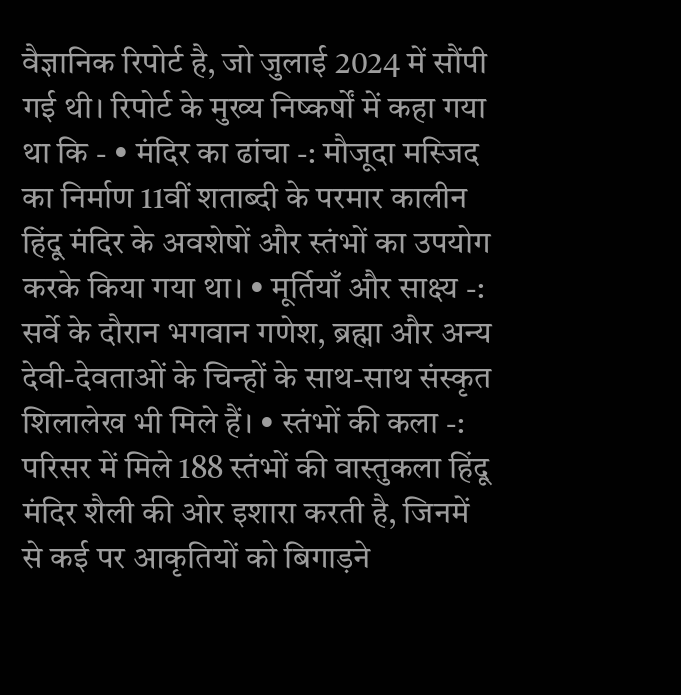वैज्ञानिक रिपोर्ट है, जो जुलाई 2024 में सौंपी गई थी। रिपोर्ट के मुख्य निष्कर्षों में कहा गया था कि - • मंदिर का ढांचा -: मौजूदा मस्जिद का निर्माण 11वीं शताब्दी के परमार कालीन हिंदू मंदिर के अवशेषों और स्तंभों का उपयोग करके किया गया था। • मूर्तियाँ और साक्ष्य -: सर्वे के दौरान भगवान गणेश, ब्रह्मा और अन्य देवी-देवताओं के चिन्हों के साथ-साथ संस्कृत शिलालेख भी मिले हैं। • स्तंभों की कला -: परिसर में मिले 188 स्तंभों की वास्तुकला हिंदू मंदिर शैली की ओर इशारा करती है, जिनमें से कई पर आकृतियों को बिगाड़ने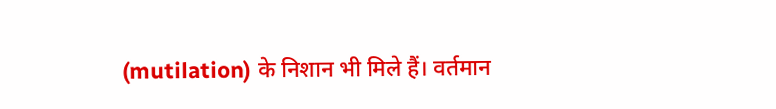(mutilation) के निशान भी मिले हैं। वर्तमान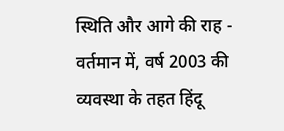स्थिति और आगे की राह - वर्तमान में, वर्ष 2003 की व्यवस्था के तहत हिंदू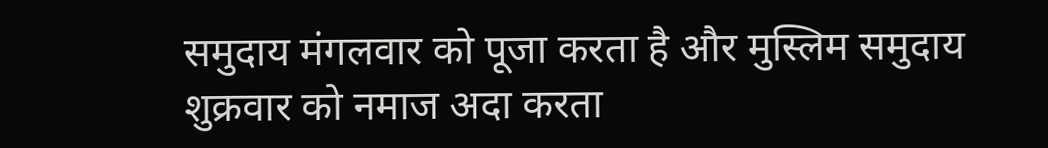समुदाय मंगलवार को पूजा करता है और मुस्लिम समुदाय शुक्रवार को नमाज अदा करता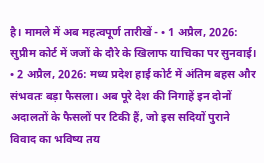है। मामले में अब महत्वपूर्ण तारीखें - • 1 अप्रैल, 2026: सुप्रीम कोर्ट में जजों के दौरे के खिलाफ याचिका पर सुनवाई। • 2 अप्रैल, 2026: मध्य प्रदेश हाई कोर्ट में अंतिम बहस और संभवतः बड़ा फैसला। अब पूरे देश की निगाहें इन दोनों अदालतों के फैसलों पर टिकी हैं, जो इस सदियों पुराने विवाद का भविष्य तय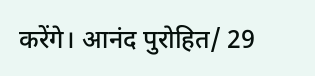करेंगे। आनंद पुरोहित/ 29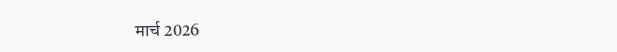मार्च 2026